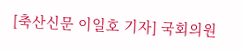[축산신문 이일호 기자] 국회의원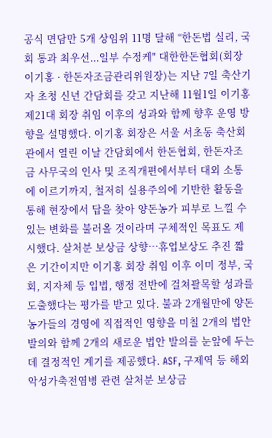공식 면담만 5개 상임위 11명 달해 “한돈법 실리, 국회 통과 최우선...일부 수정케" 대한한돈협회(회장 이기홍 · 한돈자조금관리위원장)는 지난 7일 축산기자 초청 신년 간담회를 갖고 지난해 11월1일 이기홍 제21대 회장 취임 이후의 성과와 함께 향후 운영 방향을 설명했다. 이기홍 회장은 서울 서초동 축산회관에서 열린 이날 간담회에서 한돈협회, 한돈자조금 사무국의 인사 및 조직개편에서부터 대외 소통에 이르기까지, 철저히 실용주의에 기반한 활동을 통해 현장에서 답을 찾아 양돈농가 피부로 느낄 수 있는 변화를 불러올 것이라며 구체적인 목표도 제시했다. 살처분 보상금 상향…휴업보상도 추진 짧은 기간이지만 이기홍 회장 취임 이후 이미 정부, 국회, 지자체 등 입법, 행정 전반에 걸쳐괄목할 성과를 도출했다는 평가를 받고 있다. 불과 2개월만에 양돈농가들의 경영에 직접적인 영향을 미칠 2개의 법안 발의와 함께 2개의 새로운 법안 발의를 눈앞에 두는 데 결정적인 계기를 제공했다. ASF, 구제역 등 해외 악성가축전염병 관련 살처분 보상금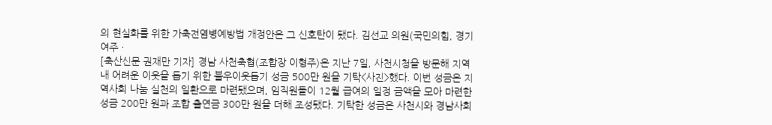의 현실화를 위한 가축전염병예방법 개정안은 그 신호탄이 됐다. 김선교 의원(국민의힘, 경기 여주 ·
[축산신문 권재만 기자] 경남 사천축협(조합장 이형주)은 지난 7일, 사천시청을 방문해 지역 내 어려운 이웃을 돕기 위한 불우이웃돕기 성금 500만 원을 기탁<사진>했다. 이번 성금은 지역사회 나눔 실천의 일환으로 마련됐으며, 임직원들이 12월 급여의 일정 금액을 모아 마련한 성금 200만 원과 조합 출연금 300만 원을 더해 조성됐다. 기탁한 성금은 사천시와 경남사회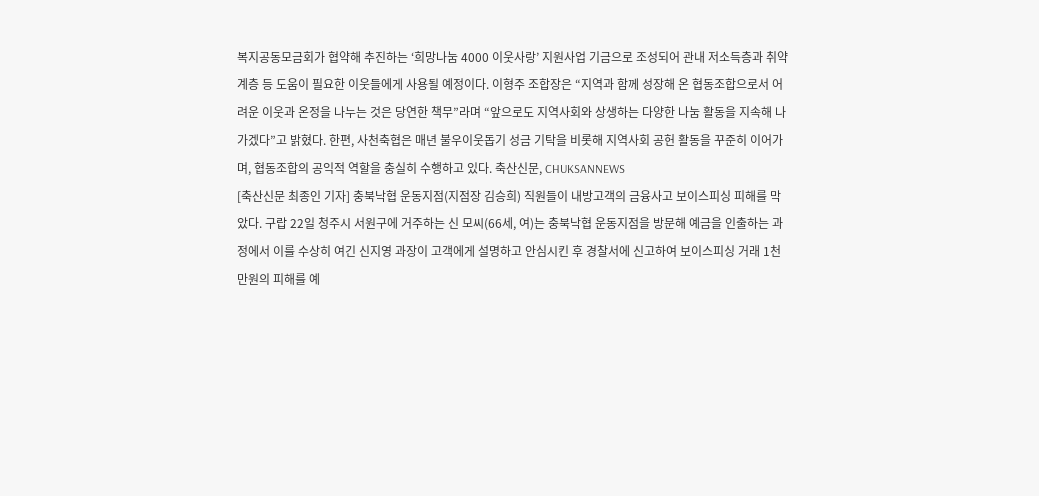복지공동모금회가 협약해 추진하는 ‘희망나눔 4000 이웃사랑’ 지원사업 기금으로 조성되어 관내 저소득층과 취약계층 등 도움이 필요한 이웃들에게 사용될 예정이다. 이형주 조합장은 “지역과 함께 성장해 온 협동조합으로서 어려운 이웃과 온정을 나누는 것은 당연한 책무”라며 “앞으로도 지역사회와 상생하는 다양한 나눔 활동을 지속해 나가겠다”고 밝혔다. 한편, 사천축협은 매년 불우이웃돕기 성금 기탁을 비롯해 지역사회 공헌 활동을 꾸준히 이어가며, 협동조합의 공익적 역할을 충실히 수행하고 있다. 축산신문, CHUKSANNEWS
[축산신문 최종인 기자] 충북낙협 운동지점(지점장 김승희) 직원들이 내방고객의 금융사고 보이스피싱 피해를 막았다. 구랍 22일 청주시 서원구에 거주하는 신 모씨(66세, 여)는 충북낙협 운동지점을 방문해 예금을 인출하는 과정에서 이를 수상히 여긴 신지영 과장이 고객에게 설명하고 안심시킨 후 경찰서에 신고하여 보이스피싱 거래 1천만원의 피해를 예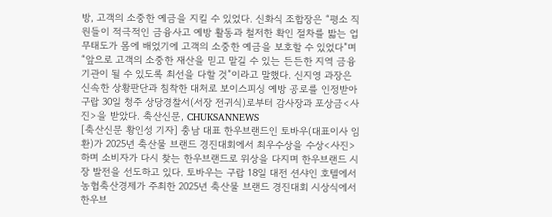방, 고객의 소중한 예금을 지킬 수 있었다. 신화식 조합장은 “평소 직원들이 적극적인 금융사고 예방 활동과 철저한 확인 절차를 밟는 업무태도가 몸에 배었기에 고객의 소중한 예금을 보호할 수 있었다”며 “앞으로 고객의 소중한 재산을 믿고 맡길 수 있는 든든한 지역 금융기관이 될 수 있도록 최선을 다할 것”이라고 말했다. 신지영 과장은 신속한 상황판단과 침착한 대처로 보이스피싱 예방 공로를 인정받아 구랍 30일 청주 상당경찰서(서장 전귀식)로부터 감사장과 포상금<사진>을 받았다. 축산신문, CHUKSANNEWS
[축산신문 황인성 기자] 충남 대표 한우브랜드인 토바우(대표이사 임환)가 2025년 축산물 브랜드 경진대회에서 최우수상을 수상<사진>하며 소비자가 다시 찾는 한우브랜드로 위상을 다지며 한우브랜드 시장 발전을 선도하고 있다. 토바우는 구랍 18일 대전 션샤인 호텔에서 농협축산경제가 주최한 2025년 축산물 브랜드 경진대회 시상식에서 한우브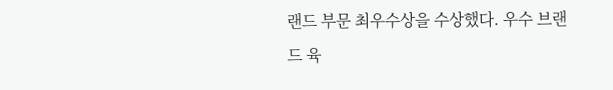랜드 부문 최우수상을 수상했다. 우수 브랜드 육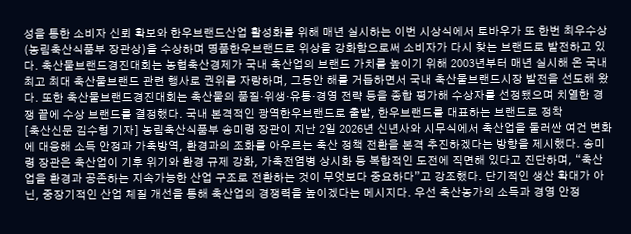성을 통한 소비자 신뢰 확보와 한우브랜드산업 활성화를 위해 매년 실시하는 이번 시상식에서 토바우가 또 한번 최우수상(농림축산식품부 장관상)을 수상하며 명품한우브랜드로 위상을 강화함으로써 소비자가 다시 찾는 브랜드로 발전하고 있다. 축산물브랜드경진대회는 농협축산경제가 국내 축산업의 브랜드 가치를 높이기 위해 2003년부터 매년 실시해 온 국내 최고 최대 축산물브랜드 관련 행사로 권위를 자랑하며, 그동안 해를 거듭하면서 국내 축산물브랜드시장 발전을 선도해 왔다. 또한 축산물브랜드경진대회는 축산물의 품질·위생·유통·경영 전략 등을 종합 평가해 수상자를 선정됐으며 치열한 경쟁 끝에 수상 브랜드를 결정했다. 국내 본격적인 광역한우브랜드로 출발, 한우브랜드를 대표하는 브랜드로 정착
[축산신문 김수형 기자] 농림축산식품부 송미령 장관이 지난 2일 2026년 신년사와 시무식에서 축산업을 둘러싼 여건 변화에 대응해 소득 안정과 가축방역, 환경과의 조화를 아우르는 축산 정책 전환을 본격 추진하겠다는 방향을 제시했다. 송미령 장관은 축산업이 기후 위기와 환경 규제 강화, 가축전염병 상시화 등 복합적인 도전에 직면해 있다고 진단하며, “축산업을 환경과 공존하는 지속가능한 산업 구조로 전환하는 것이 무엇보다 중요하다”고 강조했다. 단기적인 생산 확대가 아닌, 중장기적인 산업 체질 개선을 통해 축산업의 경쟁력을 높이겠다는 메시지다. 우선 축산농가의 소득과 경영 안정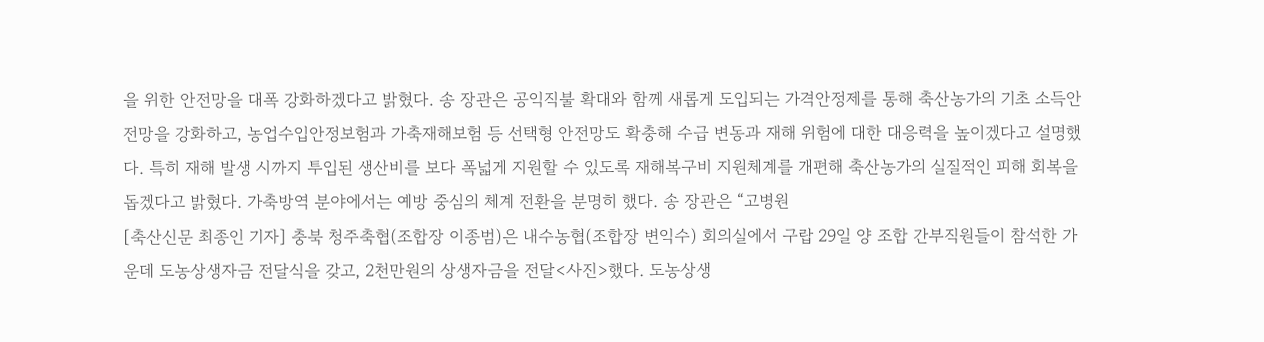을 위한 안전망을 대폭 강화하겠다고 밝혔다. 송 장관은 공익직불 확대와 함께 새롭게 도입되는 가격안정제를 통해 축산농가의 기초 소득안전망을 강화하고, 농업수입안정보험과 가축재해보험 등 선택형 안전망도 확충해 수급 변동과 재해 위험에 대한 대응력을 높이겠다고 설명했다. 특히 재해 발생 시까지 투입된 생산비를 보다 폭넓게 지원할 수 있도록 재해복구비 지원체계를 개편해 축산농가의 실질적인 피해 회복을 돕겠다고 밝혔다. 가축방역 분야에서는 예방 중심의 체계 전환을 분명히 했다. 송 장관은 “고병원
[축산신문 최종인 기자] 충북 청주축협(조합장 이종범)은 내수농협(조합장 변익수) 회의실에서 구랍 29일 양 조합 간부직원들이 참석한 가운데 도농상생자금 전달식을 갖고, 2천만원의 상생자금을 전달<사진>했다. 도농상생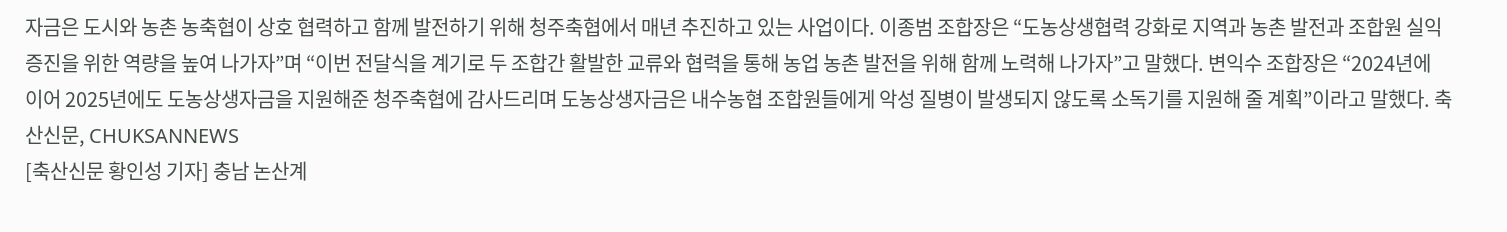자금은 도시와 농촌 농축협이 상호 협력하고 함께 발전하기 위해 청주축협에서 매년 추진하고 있는 사업이다. 이종범 조합장은 “도농상생협력 강화로 지역과 농촌 발전과 조합원 실익증진을 위한 역량을 높여 나가자”며 “이번 전달식을 계기로 두 조합간 활발한 교류와 협력을 통해 농업 농촌 발전을 위해 함께 노력해 나가자”고 말했다. 변익수 조합장은 “2024년에 이어 2025년에도 도농상생자금을 지원해준 청주축협에 감사드리며 도농상생자금은 내수농협 조합원들에게 악성 질병이 발생되지 않도록 소독기를 지원해 줄 계획”이라고 말했다. 축산신문, CHUKSANNEWS
[축산신문 황인성 기자] 충남 논산계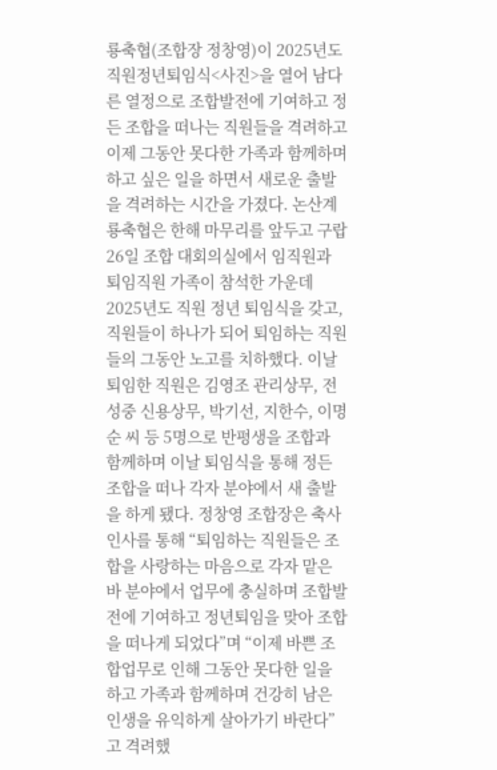룡축협(조합장 정창영)이 2025년도 직원정년퇴임식<사진>을 열어 남다른 열정으로 조합발전에 기여하고 정든 조합을 떠나는 직원들을 격려하고 이제 그동안 못다한 가족과 함께하며 하고 싶은 일을 하면서 새로운 출발을 격려하는 시간을 가졌다. 논산계룡축협은 한해 마무리를 앞두고 구랍 26일 조합 대회의실에서 임직원과 퇴임직원 가족이 참석한 가운데 2025년도 직원 정년 퇴임식을 갖고, 직원들이 하나가 되어 퇴임하는 직원들의 그동안 노고를 치하했다. 이날 퇴임한 직원은 김영조 관리상무, 전성중 신용상무, 박기선, 지한수, 이명순 씨 등 5명으로 반평생을 조합과 함께하며 이날 퇴임식을 통해 정든 조합을 떠나 각자 분야에서 새 출발을 하게 됐다. 정창영 조합장은 축사 인사를 통해 “퇴임하는 직원들은 조합을 사랑하는 마음으로 각자 맡은 바 분야에서 업무에 충실하며 조합발전에 기여하고 정년퇴임을 맞아 조합을 떠나게 되었다”며 “이제 바쁜 조합업무로 인해 그동안 못다한 일을 하고 가족과 함께하며 건강히 남은 인생을 유익하게 살아가기 바란다”고 격려했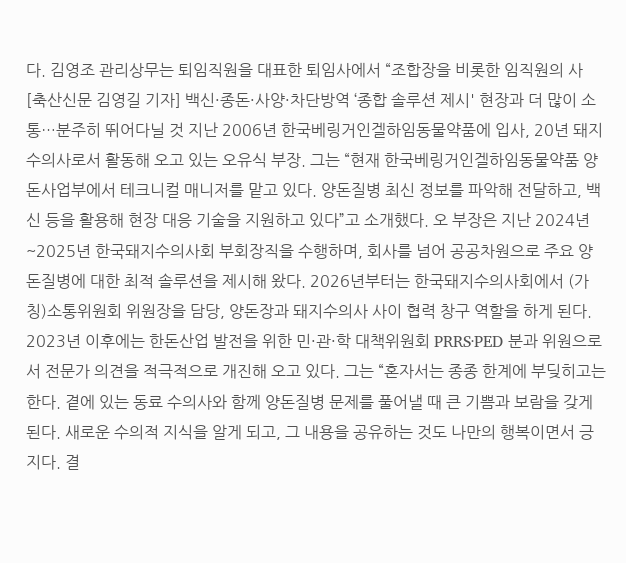다. 김영조 관리상무는 퇴임직원을 대표한 퇴임사에서 “조합장을 비롯한 임직원의 사
[축산신문 김영길 기자] 백신·종돈·사양·차단방역 ‘종합 솔루션 제시' 현장과 더 많이 소통…분주히 뛰어다닐 것 지난 2006년 한국베링거인겔하임동물약품에 입사, 20년 돼지수의사로서 활동해 오고 있는 오유식 부장. 그는 “현재 한국베링거인겔하임동물약품 양돈사업부에서 테크니컬 매니저를 맡고 있다. 양돈질병 최신 정보를 파악해 전달하고, 백신 등을 활용해 현장 대응 기술을 지원하고 있다”고 소개했다. 오 부장은 지난 2024년~2025년 한국돼지수의사회 부회장직을 수행하며, 회사를 넘어 공공차원으로 주요 양돈질병에 대한 최적 솔루션을 제시해 왔다. 2026년부터는 한국돼지수의사회에서 (가칭)소통위원회 위원장을 담당, 양돈장과 돼지수의사 사이 협력 창구 역할을 하게 된다. 2023년 이후에는 한돈산업 발전을 위한 민·관·학 대책위원회 PRRS·PED 분과 위원으로서 전문가 의견을 적극적으로 개진해 오고 있다. 그는 “혼자서는 종종 한계에 부딪히고는 한다. 곁에 있는 동료 수의사와 함께 양돈질병 문제를 풀어낼 때 큰 기쁨과 보람을 갖게 된다. 새로운 수의적 지식을 알게 되고, 그 내용을 공유하는 것도 나만의 행복이면서 긍지다. 결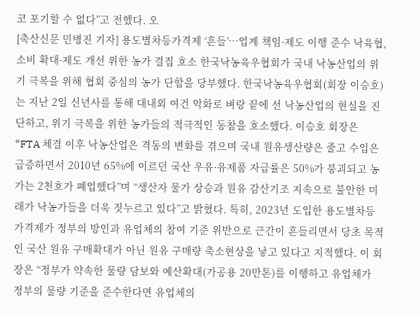코 포기할 수 없다”고 전했다. 오
[축산신문 민병진 기자] 용도별차등가격제 ‘흔들’…업계 책임·제도 이행 준수 낙육협, 소비 확대·제도 개선 위한 농가 결집 호소 한국낙농육우협회가 국내 낙농산업의 위기 극복을 위해 협회 중심의 농가 단합을 당부했다. 한국낙농육우협회(회장 이승호)는 지난 2일 신년사를 통해 대내외 여건 악화로 벼랑 끝에 선 낙농산업의 현실을 진단하고, 위기 극복을 위한 농가들의 적극적인 동참을 호소했다. 이승호 회장은 “FTA 체결 이후 낙농산업은 격동의 변화를 겪으며 국내 원유생산량은 줄고 수입은 급증하면서 2010년 65%에 이르던 국산 우유·유제품 자급률은 50%가 붕괴되고 농가는 2천호가 폐업했다”며 “생산자 물가 상승과 원유 감산기조 지속으로 불안한 미래가 낙농가들을 더욱 짓누르고 있다”고 밝혔다. 특히, 2023년 도입한 용도별차등가격제가 정부의 방인과 유업체의 참여 기준 위반으로 근간이 흔들리면서 당초 목적인 국산 원유 구매확대가 아닌 원유 구매량 축소현상을 낳고 있다고 지적했다. 이 회장은 “정부가 약속한 물량 담보와 예산확대(가공용 20만톤)를 이행하고 유업체가 정부의 물량 기준을 준수한다면 유업체의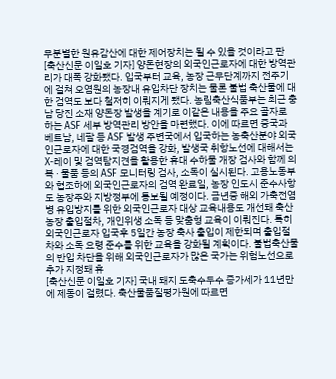무분별한 원유감산에 대한 제어장치는 될 수 있을 것이라고 판
[축산신문 이일호 기자] 양돈현장의 외국인근로자에 대한 방역관리가 대폭 강화됐다. 입국부터 교육, 농장 근무단계까지 전주기에 걸쳐 오염원의 농장내 유입차단 장치는 물론 불법 축산물에 대한 검역도 보다 철저히 이뤄지게 됐다. 농림축산식품부는 최근 충남 당진 소재 양돈장 발생을 계기로 이같은 내용을 주요 골자로 하는 ASF 세부 방역관리 방안을 마련했다. 이에 따르면 중국과 베트남, 네팔 등 ASF 발생 주변국에서 입국하는 농축산분야 외국인근로자에 대한 국경검역을 강화, 발생국 취항노선에 대해서는 X-레이 및 검역탐지견을 활용한 휴대 수하물 개장 검사와 함께 의복 · 물품 등의 ASF 모니터링 검사, 소독이 실시된다. 고용노동부와 협조하에 외국인근로자의 검역 완료일, 농장 인도시 준수사항도 농장주와 지방정부에 통보될 예정이다. 금년중 해외 가축전염병 유입방지를 위한 외국인근로자 대상 교육내용도 개선돼 축산농장 출입절차, 개인위생 소독 등 맞춤형 교육이 이뤄진다. 특히 외국인근로자 입국후 5일간 농장 축사 출입이 제한되며 출입절차와 소독 요령 준수를 위한 교육을 강화될 계획이다. 불법축산물의 반입 차단을 위해 외국인근로자가 많은 국가는 위험노선으로 추가 지정돼 휴
[축산신문 이일호 기자] 국내 돼지 도축수두수 증가세가 11년만에 제동이 걸렸다. 축산물품질평가원에 따르면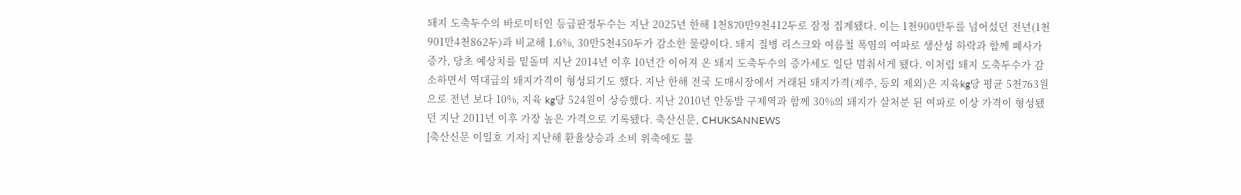돼지 도축두수의 바로미터인 등급판정두수는 지난 2025년 한해 1천870만9천412두로 잠정 집계됐다. 이는 1천900만두를 넘어섰던 전년(1천901만4천862두)과 비교해 1.6%, 30만5천450두가 감소한 물량이다. 돼지 질병 리스크와 여름철 폭염의 여파로 생산성 하락과 함께 폐사가 증가, 당초 예상치를 밑돌며 지난 2014년 이후 10년간 이어져 온 돼지 도축두수의 증가세도 일단 멈춰서게 됐다. 이처럼 돼지 도축두수가 감소하면서 역대급의 돼지가격이 형성되기도 했다. 지난 한해 전국 도매시장에서 거래된 돼지가격(제주, 등외 제외)은 지육kg당 평균 5천763원으로 전년 보다 10%, 지육 kg당 524원이 상승했다. 지난 2010년 안동발 구제역과 함께 30%의 돼지가 살처분 된 여파로 이상 가격이 형성됐던 지난 2011년 이후 가장 높은 가격으로 기록됐다. 축산신문, CHUKSANNEWS
[축산신문 이일호 기자] 지난해 환율상승과 소비 위축에도 불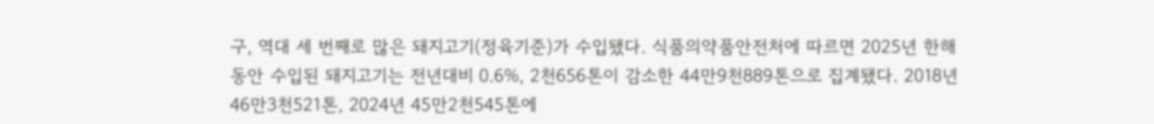구, 역대 세 번째로 많은 돼지고기(정육기준)가 수입됐다. 식품의약품안전처에 따르면 2025년 한해 동안 수입된 돼지고기는 전년대비 0.6%, 2천656톤이 감소한 44만9천889톤으로 집계됐다. 2018년 46만3천521톤, 2024년 45만2천545톤에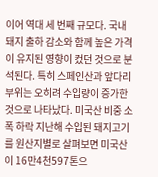이어 역대 세 번째 규모다. 국내 돼지 출하 감소와 함께 높은 가격이 유지된 영향이 컸던 것으로 분석된다. 특히 스페인산과 앞다리 부위는 오히려 수입량이 증가한 것으로 나타났다. 미국산 비중 소폭 하락 지난해 수입된 돼지고기를 원산지별로 살펴보면 미국산이 16만4천597톤으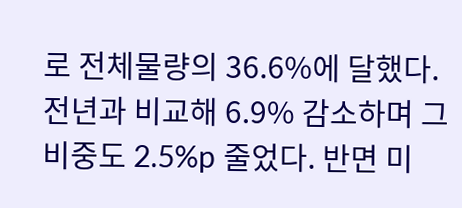로 전체물량의 36.6%에 달했다. 전년과 비교해 6.9% 감소하며 그 비중도 2.5%p 줄었다. 반면 미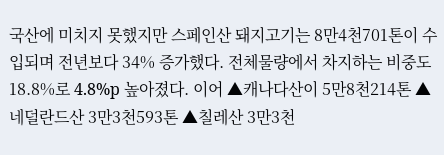국산에 미치지 못했지만 스페인산 돼지고기는 8만4천701톤이 수입되며 전년보다 34% 증가했다. 전체물량에서 차지하는 비중도 18.8%로 4.8%p 높아졌다. 이어 ▲캐나다산이 5만8천214톤 ▲네덜란드산 3만3천593톤 ▲칠레산 3만3천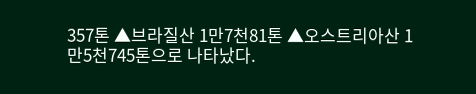357톤 ▲브라질산 1만7천81톤 ▲오스트리아산 1만5천745톤으로 나타났다.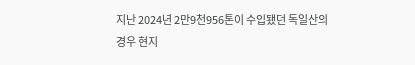지난 2024년 2만9천956톤이 수입됐던 독일산의 경우 현지